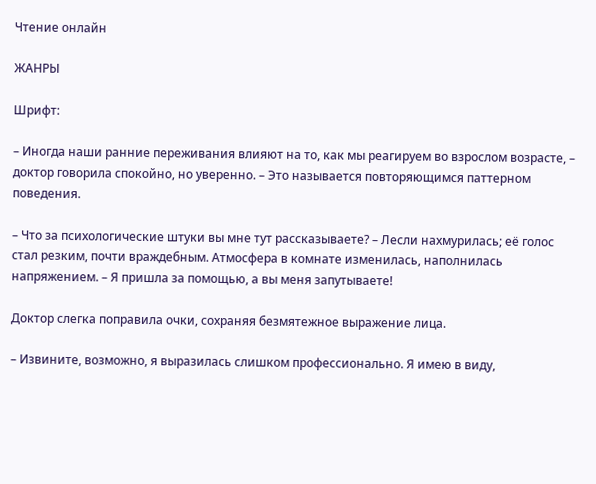Чтение онлайн

ЖАНРЫ

Шрифт:

– Иногда наши ранние переживания влияют на то, как мы реагируем во взрослом возрасте, – доктор говорила спокойно, но уверенно. – Это называется повторяющимся паттерном поведения.

– Что за психологические штуки вы мне тут рассказываете? – Лесли нахмурилась; её голос стал резким, почти враждебным. Атмосфера в комнате изменилась, наполнилась напряжением. – Я пришла за помощью, а вы меня запутываете!

Доктор слегка поправила очки, сохраняя безмятежное выражение лица.

– Извините, возможно, я выразилась слишком профессионально. Я имею в виду,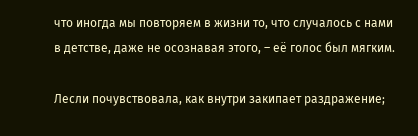что иногда мы повторяем в жизни то, что случалось с нами в детстве, даже не осознавая этого, – её голос был мягким.

Лесли почувствовала, как внутри закипает раздражение;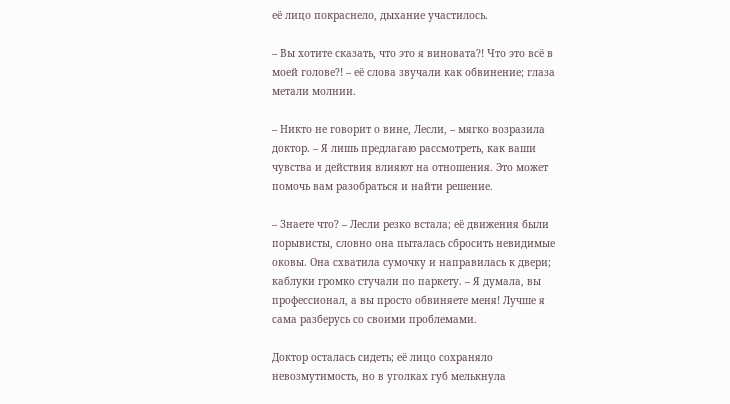её лицо покраснело, дыхание участилось.

– Вы хотите сказать, что это я виновата?! Что это всё в моей голове?! – её слова звучали как обвинение; глаза метали молнии.

– Никто не говорит о вине, Лесли, – мягко возразила доктор. – Я лишь предлагаю рассмотреть, как ваши чувства и действия влияют на отношения. Это может помочь вам разобраться и найти решение.

– Знаете что? – Лесли резко встала; её движения были порывисты, словно она пыталась сбросить невидимые оковы. Она схватила сумочку и направилась к двери; каблуки громко стучали по паркету. – Я думала, вы профессионал, а вы просто обвиняете меня! Лучше я сама разберусь со своими проблемами.

Доктор осталась сидеть; её лицо сохраняло невозмутимость, но в уголках губ мелькнула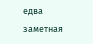едва заметная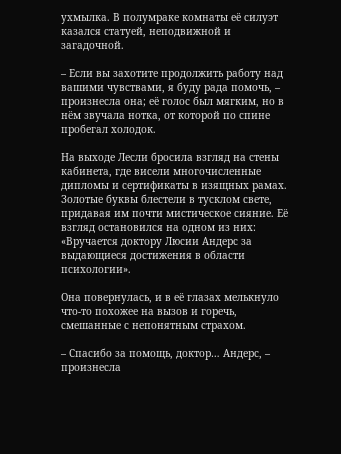ухмылка. В полумраке комнаты её силуэт казался статуей, неподвижной и загадочной.

– Если вы захотите продолжить работу над вашими чувствами, я буду рада помочь, – произнесла она; её голос был мягким, но в нём звучала нотка, от которой по спине пробегал холодок.

На выходе Лесли бросила взгляд на стены кабинета, где висели многочисленные дипломы и сертификаты в изящных рамах. Золотые буквы блестели в тусклом свете, придавая им почти мистическое сияние. Её взгляд остановился на одном из них: «Вручается доктору Люсии Андерс за выдающиеся достижения в области психологии».

Она повернулась, и в её глазах мелькнуло что-то похожее на вызов и горечь, смешанные с непонятным страхом.

– Спасибо за помощь, доктор… Андерс, – произнесла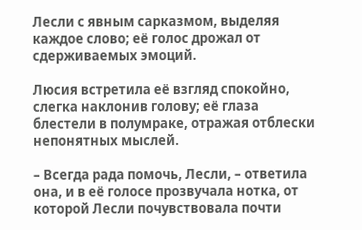Лесли с явным сарказмом, выделяя каждое слово; её голос дрожал от сдерживаемых эмоций.

Люсия встретила её взгляд спокойно, слегка наклонив голову; её глаза блестели в полумраке, отражая отблески непонятных мыслей.

– Всегда рада помочь, Лесли, – ответила она, и в её голосе прозвучала нотка, от которой Лесли почувствовала почти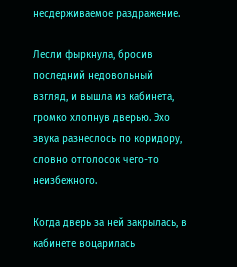несдерживаемое раздражение.

Лесли фыркнула, бросив последний недовольный взгляд, и вышла из кабинета, громко хлопнув дверью. Эхо звука разнеслось по коридору, словно отголосок чего-то неизбежного.

Когда дверь за ней закрылась, в кабинете воцарилась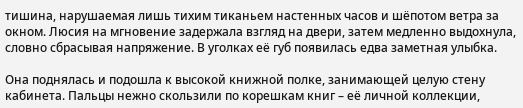тишина, нарушаемая лишь тихим тиканьем настенных часов и шёпотом ветра за окном. Люсия на мгновение задержала взгляд на двери, затем медленно выдохнула, словно сбрасывая напряжение. В уголках её губ появилась едва заметная улыбка.

Она поднялась и подошла к высокой книжной полке, занимающей целую стену кабинета. Пальцы нежно скользили по корешкам книг – её личной коллекции,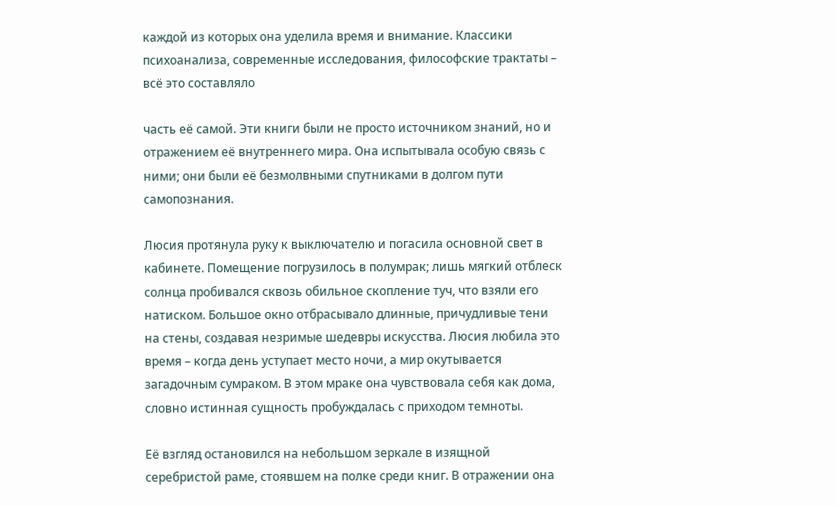каждой из которых она уделила время и внимание. Классики психоанализа, современные исследования, философские трактаты – всё это составляло

часть её самой. Эти книги были не просто источником знаний, но и отражением её внутреннего мира. Она испытывала особую связь с ними; они были её безмолвными спутниками в долгом пути самопознания.

Люсия протянула руку к выключателю и погасила основной свет в кабинете. Помещение погрузилось в полумрак; лишь мягкий отблеск солнца пробивался сквозь обильное скопление туч, что взяли его натиском. Большое окно отбрасывало длинные, причудливые тени на стены, создавая незримые шедевры искусства. Люсия любила это время – когда день уступает место ночи, а мир окутывается загадочным сумраком. В этом мраке она чувствовала себя как дома, словно истинная сущность пробуждалась с приходом темноты.

Её взгляд остановился на небольшом зеркале в изящной серебристой раме, стоявшем на полке среди книг. В отражении она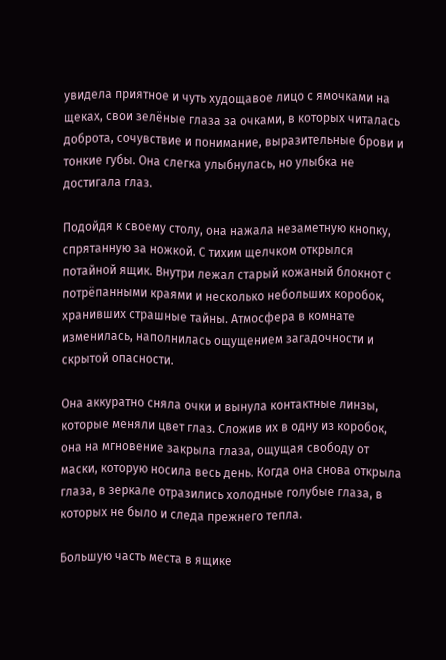увидела приятное и чуть худощавое лицо с ямочками на щеках, свои зелёные глаза за очками, в которых читалась доброта, сочувствие и понимание, выразительные брови и тонкие губы. Она слегка улыбнулась, но улыбка не достигала глаз.

Подойдя к своему столу, она нажала незаметную кнопку, спрятанную за ножкой. С тихим щелчком открылся потайной ящик. Внутри лежал старый кожаный блокнот с потрёпанными краями и несколько небольших коробок, хранивших страшные тайны. Атмосфера в комнате изменилась, наполнилась ощущением загадочности и скрытой опасности.

Она аккуратно сняла очки и вынула контактные линзы, которые меняли цвет глаз. Сложив их в одну из коробок, она на мгновение закрыла глаза, ощущая свободу от маски, которую носила весь день. Когда она снова открыла глаза, в зеркале отразились холодные голубые глаза, в которых не было и следа прежнего тепла.

Большую часть места в ящике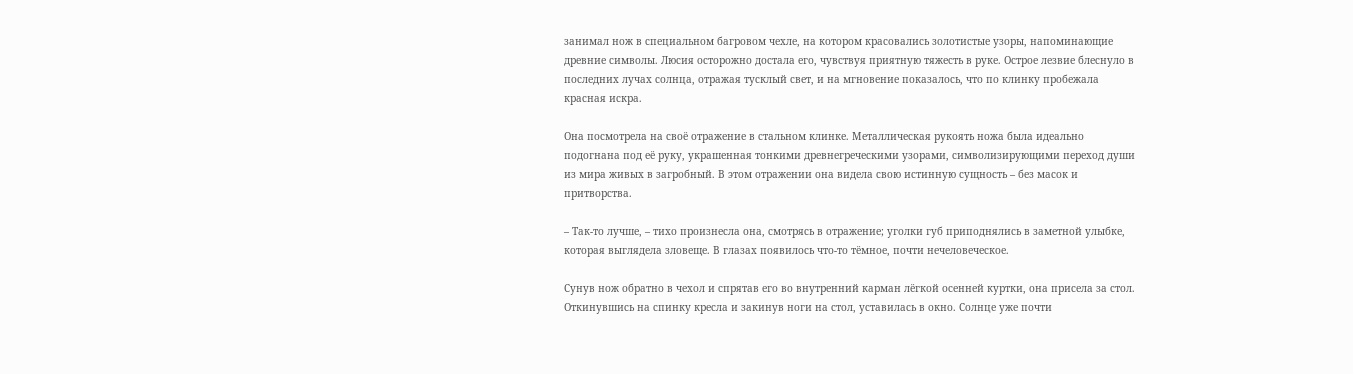занимал нож в специальном багровом чехле, на котором красовались золотистые узоры, напоминающие древние символы. Люсия осторожно достала его, чувствуя приятную тяжесть в руке. Острое лезвие блеснуло в последних лучах солнца, отражая тусклый свет, и на мгновение показалось, что по клинку пробежала красная искра.

Она посмотрела на своё отражение в стальном клинке. Металлическая рукоять ножа была идеально подогнана под её руку, украшенная тонкими древнегреческими узорами, символизирующими переход души из мира живых в загробный. В этом отражении она видела свою истинную сущность – без масок и притворства.

– Так-то лучше, – тихо произнесла она, смотрясь в отражение; уголки губ приподнялись в заметной улыбке, которая выглядела зловеще. В глазах появилось что-то тёмное, почти нечеловеческое.

Сунув нож обратно в чехол и спрятав его во внутренний карман лёгкой осенней куртки, она присела за стол. Откинувшись на спинку кресла и закинув ноги на стол, уставилась в окно. Солнце уже почти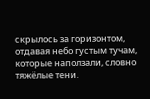скрылось за горизонтом, отдавая небо густым тучам, которые наползали, словно тяжёлые тени.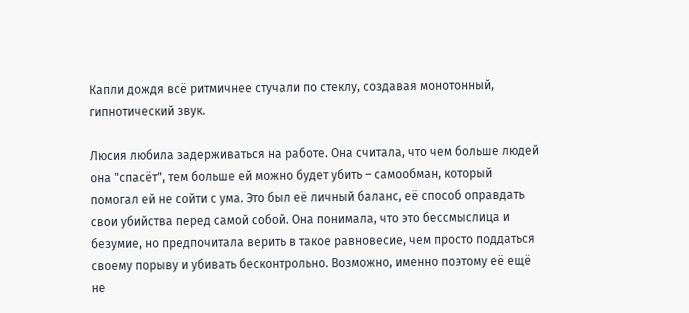Капли дождя всё ритмичнее стучали по стеклу, создавая монотонный, гипнотический звук.

Люсия любила задерживаться на работе. Она считала, что чем больше людей она "спасёт", тем больше ей можно будет убить – самообман, который помогал ей не сойти с ума. Это был её личный баланс, её способ оправдать свои убийства перед самой собой. Она понимала, что это бессмыслица и безумие, но предпочитала верить в такое равновесие, чем просто поддаться своему порыву и убивать бесконтрольно. Возможно, именно поэтому её ещё не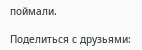поймали.

Поделиться с друзьями: